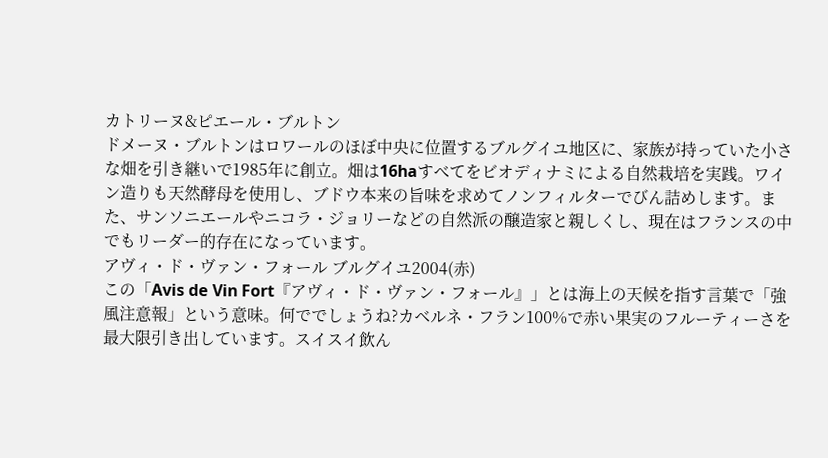カトリーヌ&ピエール・ブルトン
ドメーヌ・ブルトンはロワールのほぼ中央に位置するブルグイユ地区に、家族が持っていた小さな畑を引き継いで1985年に創立。畑は16haすべてをビオディナミによる自然栽培を実践。ワイン造りも天然酵母を使用し、ブドウ本来の旨味を求めてノンフィルターでびん詰めします。また、サンソニエールやニコラ・ジョリーなどの自然派の醸造家と親しくし、現在はフランスの中でもリーダー的存在になっています。
アヴィ・ド・ヴァン・フォール ブルグイユ2004(赤)
この「Avis de Vin Fort『アヴィ・ド・ヴァン・フォール』」とは海上の天候を指す言葉で「強風注意報」という意味。何ででしょうね?カベルネ・フラン100%で赤い果実のフルーティーさを最大限引き出しています。スイスイ飲ん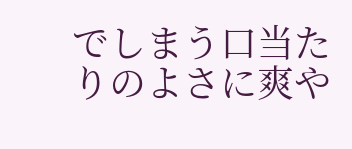でしまう口当たりのよさに爽や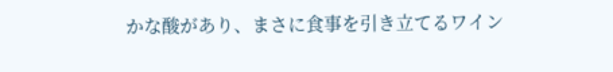かな酸があり、まさに食事を引き立てるワイン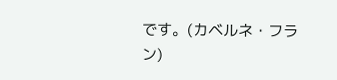です。(カベルネ・フラン)